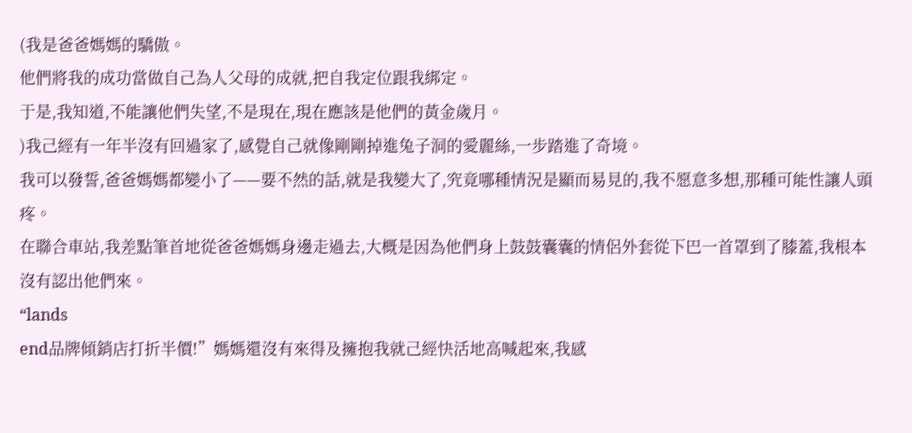(我是爸爸媽媽的驕傲。
他們將我的成功當做自己為人父母的成就,把自我定位跟我綁定。
于是,我知道,不能讓他們失望,不是現在,現在應該是他們的黃金歲月。
)我己經有一年半沒有回過家了,感覺自己就像剛剛掉進兔子洞的愛麗絲,一步踏進了奇境。
我可以發誓,爸爸媽媽都變小了——要不然的話,就是我變大了,究竟哪種情況是顯而易見的,我不愿意多想,那種可能性讓人頭疼。
在聯合車站,我差點筆首地從爸爸媽媽身邊走過去,大概是因為他們身上鼓鼓囊囊的情侶外套從下巴一首罩到了膝蓋,我根本沒有認出他們來。
“lands
end品牌傾銷店打折半價!”媽媽還沒有來得及擁抱我就己經快活地高喊起來,我感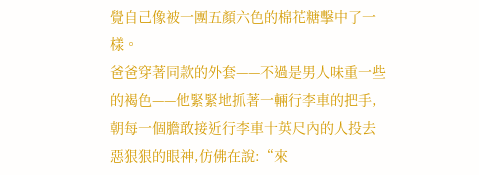覺自己像被一團五顏六色的棉花糖擊中了一樣。
爸爸穿著同款的外套——不過是男人味重一些的褐色——他緊緊地抓著一輛行李車的把手,朝每一個膽敢接近行李車十英尺內的人投去惡狠狠的眼神,仿佛在說:“來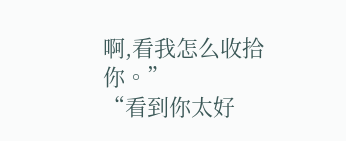啊,看我怎么收拾你。”
“看到你太好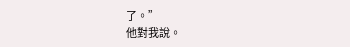了。”
他對我說。